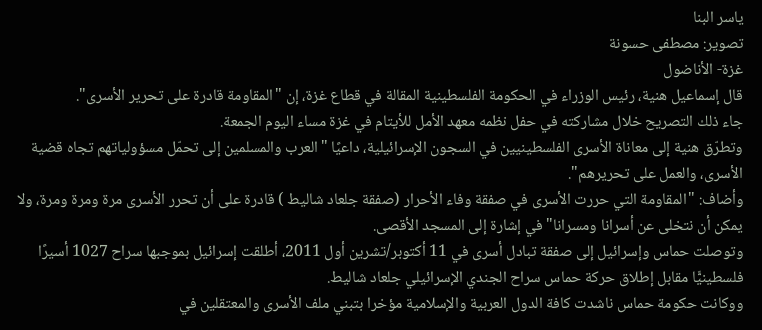ياسر البنا
تصوير: مصطفى حسونة
غزة- الأناضول
قال إسماعيل هنية، رئيس الوزراء في الحكومة الفلسطينية المقالة في قطاع غزة، إن "المقاومة قادرة على تحرير الأسرى".
جاء ذلك التصريح خلال مشاركته في حفل نظمه معهد الأمل للأيتام في غزة مساء اليوم الجمعة.
وتطرّق هنية إلى معاناة الأسرى الفلسطينيين في السجون الإسرائيلية، داعيًا "العرب والمسلمين إلى تحمّل مسؤولياتهم تجاه قضية الأسرى، والعمل على تحريرهم".
وأضاف: "المقاومة التي حررت الأسرى في صفقة وفاء الأحرار (صفقة جلعاد شاليط ) قادرة على أن تحرر الأسرى مرة ومرة ومرة، ولا يمكن أن نتخلى عن أسرانا ومسرانا" في إشارة إلى المسجد الأقصى.
وتوصلت حماس وإسرائيل إلى صفقة تبادل أسرى في 11 أكتوبر/تشرين أول 2011، أطلقت إسرائيل بموجبها سراح 1027 أسيرًا فلسطينيًّا مقابل إطلاق حركة حماس سراح الجندي الإسرائيلي جلعاد شاليط.
ووكانت حكومة حماس ناشدت كافة الدول العربية والإسلامية مؤخرا بتبني ملف الأسرى والمعتقلين في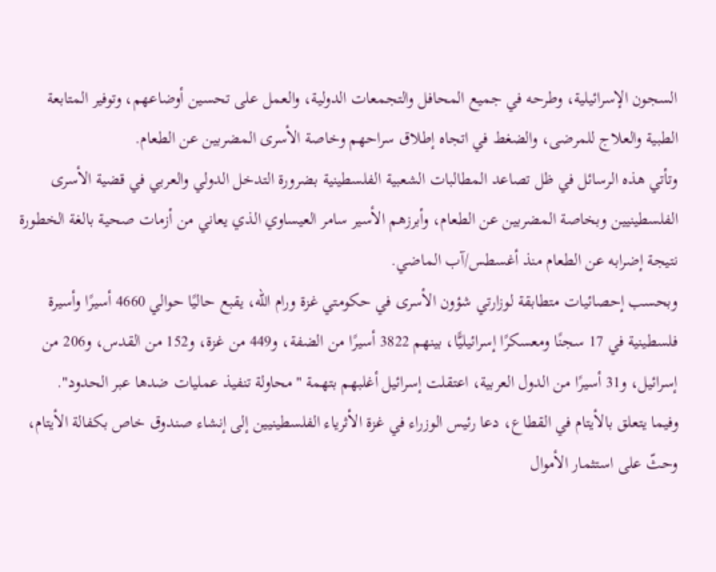السجون الإسرائيلية، وطرحه في جميع المحافل والتجمعات الدولية، والعمل على تحسين أوضاعهم، وتوفير المتابعة الطبية والعلاج للمرضى، والضغط في اتجاه إطلاق سراحهم وخاصة الأسرى المضربين عن الطعام.
وتأتي هذه الرسائل في ظل تصاعد المطالبات الشعبية الفلسطينية بضرورة التدخل الدولي والعربي في قضية الأسرى الفلسطينيين وبخاصة المضربين عن الطعام، وأبرزهم الأسير سامر العيساوي الذي يعاني من أزمات صحية بالغة الخطورة نتيجة إضرابه عن الطعام منذ أغسطس/آب الماضي.
وبحسب إحصائيات متطابقة لوزارتي شؤون الأسرى في حكومتي غزة ورام الله، يقبع حاليًا حوالي 4660 أسيرًا وأسيرة فلسطينية في 17 سجنًا ومعسكرًا إسرائيليًّا، بينهم 3822 أسيرًا من الضفة، و449 من غزة، و152 من القدس، و206 من إسرائيل، و31 أسيرًا من الدول العربية، اعتقلت إسرائيل أغلبهم بتهمة "محاولة تنفيذ عمليات ضدها عبر الحدود".
وفيما يتعلق بالأيتام في القطاع، دعا رئيس الوزراء في غزة الأثرياء الفلسطينيين إلى إنشاء صندوق خاص بكفالة الأيتام، وحثّ على استثمار الأموال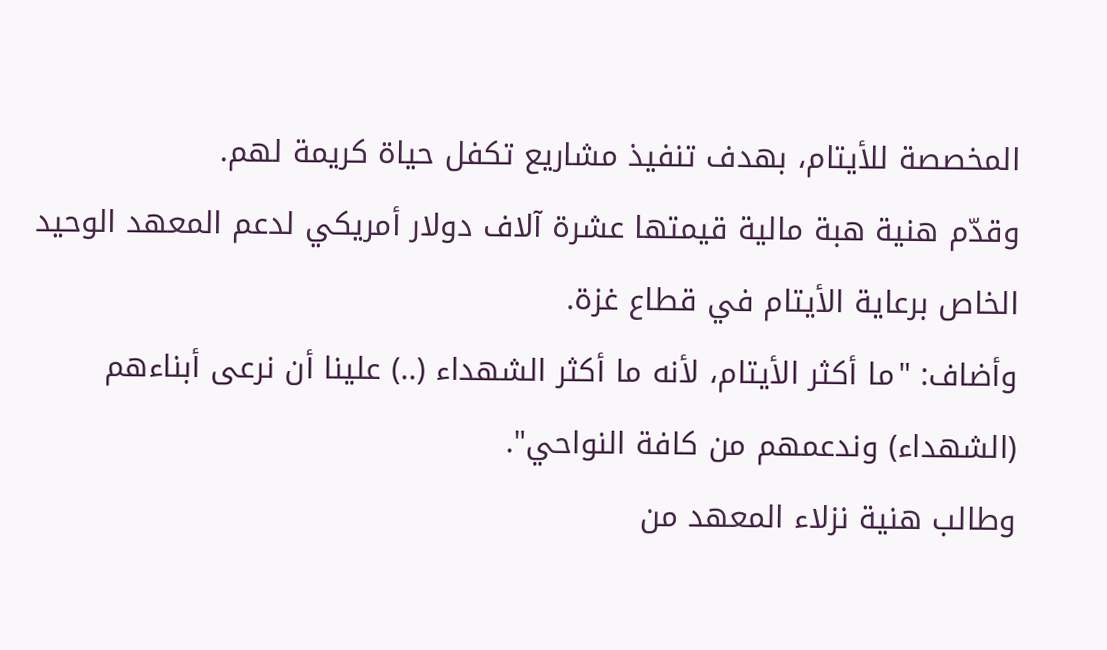المخصصة للأيتام، بهدف تنفيذ مشاريع تكفل حياة كريمة لهم.
وقدّم هنية هبة مالية قيمتها عشرة آلاف دولار أمريكي لدعم المعهد الوحيد الخاص برعاية الأيتام في قطاع غزة.
وأضاف: "ما أكثر الأيتام، لأنه ما أكثر الشهداء (..) علينا أن نرعى أبناءهم (الشهداء) وندعمهم من كافة النواحي".
وطالب هنية نزلاء المعهد من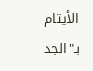الأيتام بـ"الجد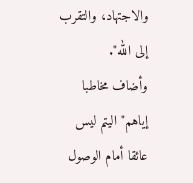والاجتهاد، والتقرب إلى الله".
وأضاف مخاطبا إياهم" اليتم ليس عائقا أمام الوصول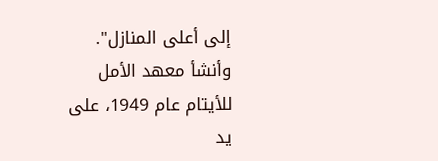إلى أعلى المنازل".
وأنشأ معهد الأمل للأيتام عام 1949، على يد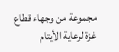مجموعة من وجهاء قطاع غزة لرعاية الأيتام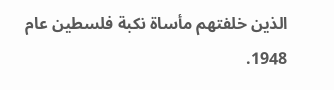الذين خلفتهم مأساة نكبة فلسطين عام 1948.